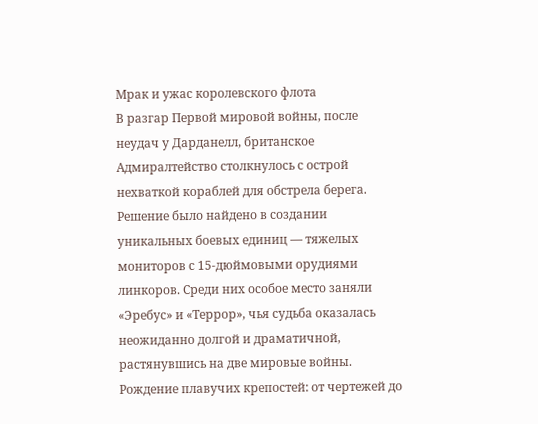Мрак и ужас королевского флота
В разгар Первой мировой войны, после неудач у Дарданелл, британское Адмиралтейство столкнулось с острой нехваткой кораблей для обстрела берега. Решение было найдено в создании уникальных боевых единиц — тяжелых мониторов с 15-дюймовыми орудиями линкоров. Среди них особое место заняли «Эребус» и «Террор», чья судьба оказалась неожиданно долгой и драматичной, растянувшись на две мировые войны.
Рождение плавучих крепостей: от чертежей до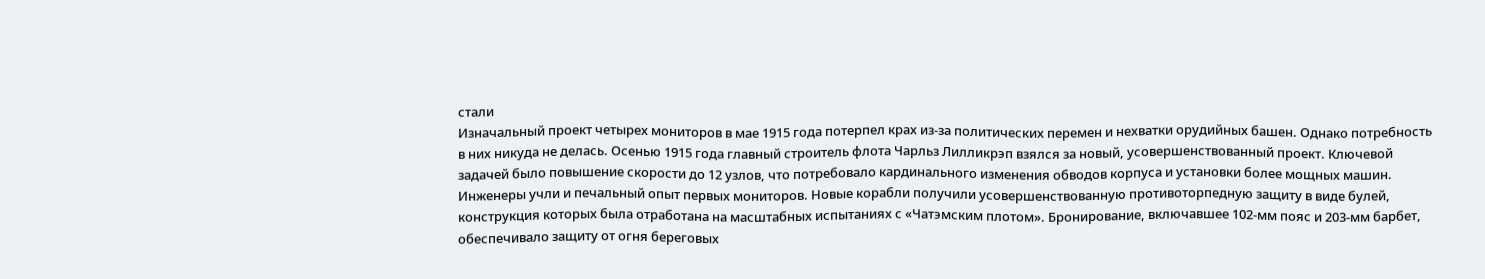стали
Изначальный проект четырех мониторов в мае 1915 года потерпел крах из-за политических перемен и нехватки орудийных башен. Однако потребность в них никуда не делась. Осенью 1915 года главный строитель флота Чарльз Лилликрэп взялся за новый, усовершенствованный проект. Ключевой задачей было повышение скорости до 12 узлов, что потребовало кардинального изменения обводов корпуса и установки более мощных машин.
Инженеры учли и печальный опыт первых мониторов. Новые корабли получили усовершенствованную противоторпедную защиту в виде булей, конструкция которых была отработана на масштабных испытаниях с «Чатэмским плотом». Бронирование, включавшее 102-мм пояс и 203-мм барбет, обеспечивало защиту от огня береговых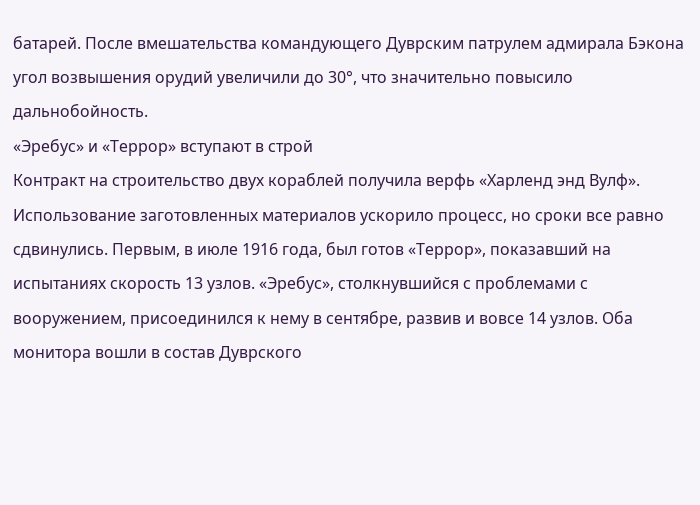батарей. После вмешательства командующего Дуврским патрулем адмирала Бэкона угол возвышения орудий увеличили до 30°, что значительно повысило дальнобойность.
«Эребус» и «Террор» вступают в строй
Контракт на строительство двух кораблей получила верфь «Харленд энд Вулф». Использование заготовленных материалов ускорило процесс, но сроки все равно сдвинулись. Первым, в июле 1916 года, был готов «Террор», показавший на испытаниях скорость 13 узлов. «Эребус», столкнувшийся с проблемами с вооружением, присоединился к нему в сентябре, развив и вовсе 14 узлов. Оба монитора вошли в состав Дуврского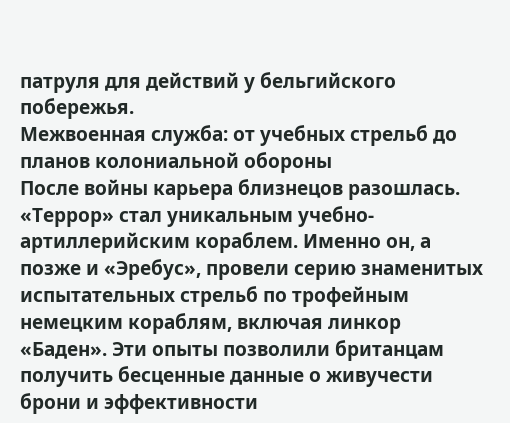патруля для действий у бельгийского побережья.
Межвоенная служба: от учебных стрельб до планов колониальной обороны
После войны карьера близнецов разошлась. «Террор» стал уникальным учебно-артиллерийским кораблем. Именно он, а позже и «Эребус», провели серию знаменитых испытательных стрельб по трофейным немецким кораблям, включая линкор «Баден». Эти опыты позволили британцам получить бесценные данные о живучести брони и эффективности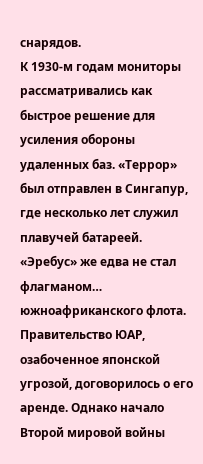снарядов.
К 1930-м годам мониторы рассматривались как быстрое решение для усиления обороны удаленных баз. «Террор» был отправлен в Сингапур, где несколько лет служил плавучей батареей. «Эребус» же едва не стал флагманом… южноафриканского флота. Правительство ЮАР, озабоченное японской угрозой, договорилось о его аренде. Однако начало Второй мировой войны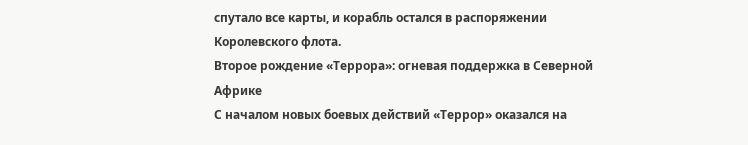спутало все карты, и корабль остался в распоряжении Королевского флота.
Второе рождение «Террора»: огневая поддержка в Северной Африке
С началом новых боевых действий «Террор» оказался на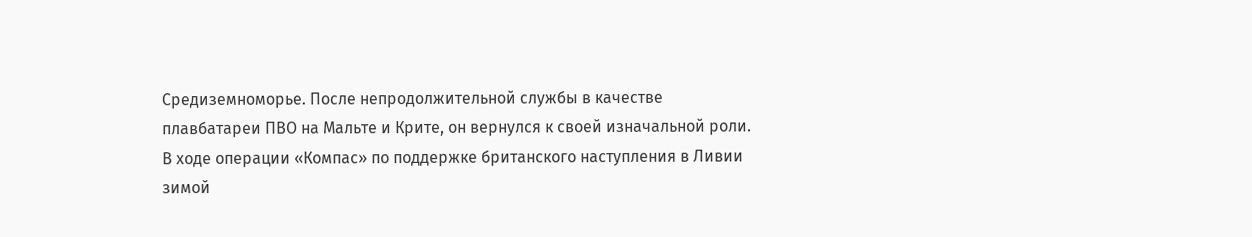Средиземноморье. После непродолжительной службы в качестве плавбатареи ПВО на Мальте и Крите, он вернулся к своей изначальной роли. В ходе операции «Компас» по поддержке британского наступления в Ливии зимой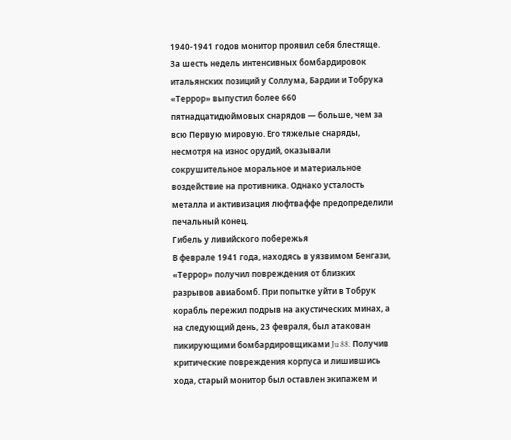1940-1941 годов монитор проявил себя блестяще.
За шесть недель интенсивных бомбардировок итальянских позиций у Соллума, Бардии и Тобрука «Террор» выпустил более 660 пятнадцатидюймовых снарядов — больше, чем за всю Первую мировую. Его тяжелые снаряды, несмотря на износ орудий, оказывали сокрушительное моральное и материальное воздействие на противника. Однако усталость металла и активизация люфтваффе предопределили печальный конец.
Гибель у ливийского побережья
В феврале 1941 года, находясь в уязвимом Бенгази, «Террор» получил повреждения от близких разрывов авиабомб. При попытке уйти в Тобрук корабль пережил подрыв на акустических минах, а на следующий день, 23 февраля, был атакован пикирующими бомбардировщиками Ju 88. Получив критические повреждения корпуса и лишившись хода, старый монитор был оставлен экипажем и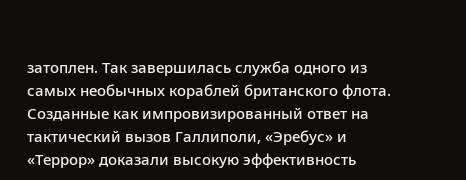затоплен. Так завершилась служба одного из самых необычных кораблей британского флота.
Созданные как импровизированный ответ на тактический вызов Галлиполи, «Эребус» и «Террор» доказали высокую эффективность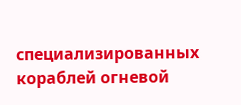специализированных кораблей огневой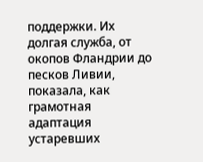поддержки. Их долгая служба, от окопов Фландрии до песков Ливии, показала, как грамотная адаптация устаревших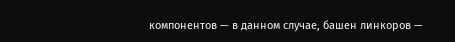компонентов — в данном случае, башен линкоров —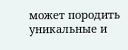может породить уникальные и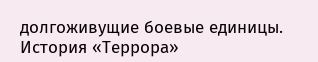долгоживущие боевые единицы. История «Террора»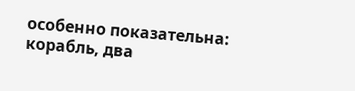особенно показательна: корабль, два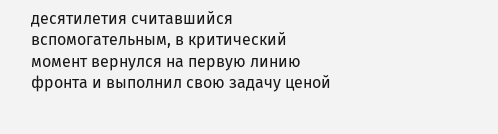десятилетия считавшийся вспомогательным, в критический момент вернулся на первую линию фронта и выполнил свою задачу ценой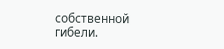собственной гибели.